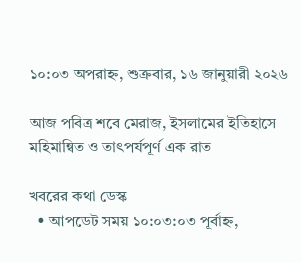১০:০৩ অপরাহ্ন, শুক্রবার, ১৬ জানুয়ারী ২০২৬

আজ পবিত্র শবে মেরাজ, ইসলামের ইতিহাসে মহিমান্বিত ও তাৎপর্যপূর্ণ এক রাত

খবরের কথা ডেস্ক
  • আপডেট সময় ১০:০৩:০৩ পূর্বাহ্ন,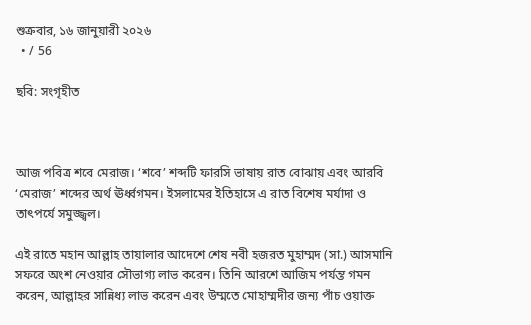শুক্রবার, ১৬ জানুয়ারী ২০২৬
  • / 56

ছবি: সংগৃহীত



আজ পবিত্র শবে মেরাজ। ‘শবে’ শব্দটি ফারসি ভাষায় রাত বোঝায় এবং আরবি ‘মেরাজ’ শব্দের অর্থ ঊর্ধ্বগমন। ইসলামের ইতিহাসে এ রাত বিশেষ মর্যাদা ও তাৎপর্যে সমুজ্জ্বল।

এই রাতে মহান আল্লাহ তায়ালার আদেশে শেষ নবী হজরত মুহাম্মদ (সা.) আসমানি সফরে অংশ নেওয়ার সৌভাগ্য লাভ করেন। তিনি আরশে আজিম পর্যন্ত গমন করেন, আল্লাহর সান্নিধ্য লাভ করেন এবং উম্মতে মোহাম্মদীর জন্য পাঁচ ওয়াক্ত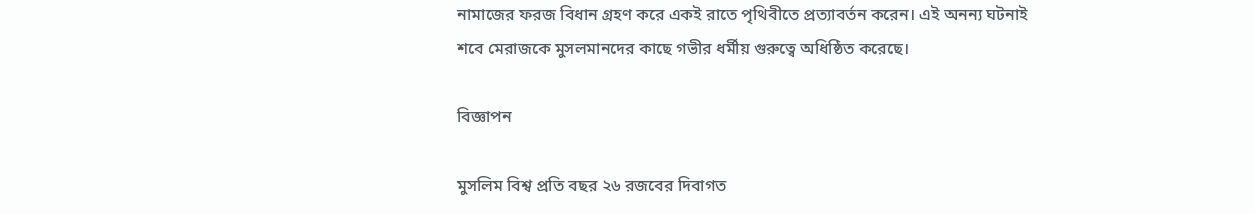নামাজের ফরজ বিধান গ্রহণ করে একই রাতে পৃথিবীতে প্রত্যাবর্তন করেন। এই অনন্য ঘটনাই শবে মেরাজকে মুসলমানদের কাছে গভীর ধর্মীয় গুরুত্বে অধিষ্ঠিত করেছে।

বিজ্ঞাপন

মুসলিম বিশ্ব প্রতি বছর ২৬ রজবের দিবাগত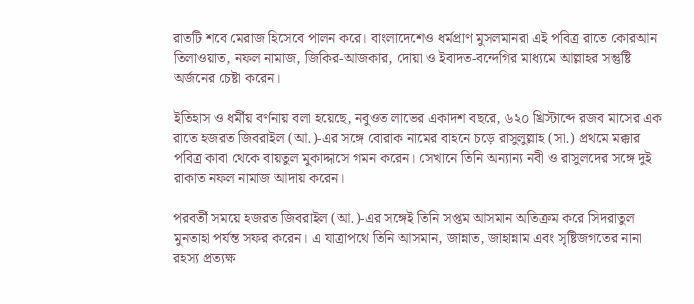রাতটি শবে মেরাজ হিসেবে পালন করে। বাংলাদেশেও ধর্মপ্রাণ মুসলমানরা এই পবিত্র রাতে কোরআন তিলাওয়াত, নফল নামাজ, জিকির-আজকার, দোয়া ও ইবাদত-বন্দেগির মাধ্যমে আল্লাহর সন্তুষ্টি অর্জনের চেষ্টা করেন।

ইতিহাস ও ধর্মীয় বর্ণনায় বলা হয়েছে, নবুওত লাভের একাদশ বছরে, ৬২০ খ্রিস্টাব্দে রজব মাসের এক রাতে হজরত জিবরাইল (আ.)-এর সঙ্গে বোরাক নামের বাহনে চড়ে রাসুলুল্লাহ (সা.) প্রথমে মক্কার পবিত্র কাবা থেকে বায়তুল মুকাদ্দাসে গমন করেন। সেখানে তিনি অন্যান্য নবী ও রাসুলদের সঙ্গে দুই রাকাত নফল নামাজ আদায় করেন।

পরবর্তী সময়ে হজরত জিবরাইল (আ.)-এর সঙ্গেই তিনি সপ্তম আসমান অতিক্রম করে সিদরাতুল মুনতাহা পর্যন্ত সফর করেন। এ যাত্রাপথে তিনি আসমান, জান্নাত, জাহান্নাম এবং সৃষ্টিজগতের নানা রহস্য প্রত্যক্ষ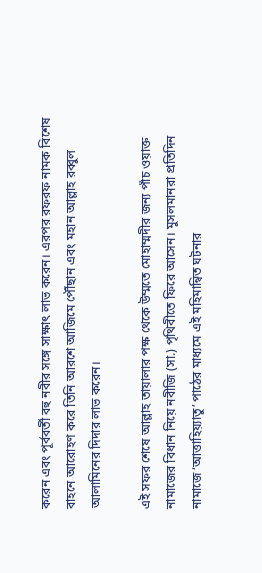করেন এবং পূর্ববর্তী বহু নবীর সঙ্গে সাক্ষাৎ লাভ করেন। এরপর রফরফ নামক বিশেষ বাহনে আরোহণ করে তিনি আরশে আজিমে পৌঁছান এবং মহান আল্লাহ রব্বুল আলামিনের দিদার লাভ করেন।

এই সফর শেষে আল্লাহ তায়ালার পক্ষ থেকে উম্মতে মোহাম্মদীর জন্য পাঁচ ওয়াক্ত নামাজের বিধান নিয়ে নবীজি (সা.) পৃথিবীতে ফিরে আসেন। মুসলমানরা প্রতিদিন নামাজে ‘আত্তাহিয়্যাতু’ পাঠের মাধ্যমে এই মহিমান্বিত ঘটনার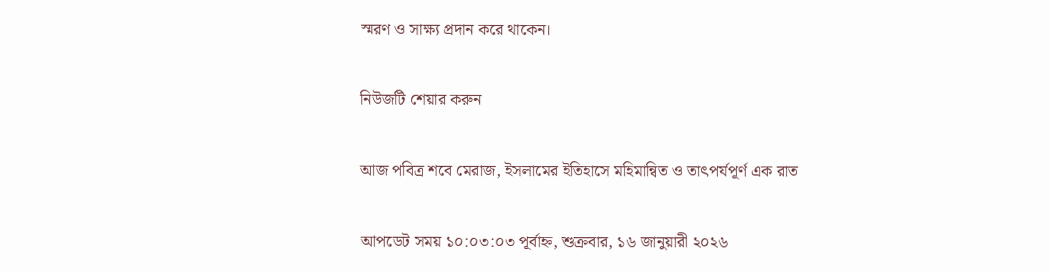স্মরণ ও সাক্ষ্য প্রদান করে থাকেন।

নিউজটি শেয়ার করুন

আজ পবিত্র শবে মেরাজ, ইসলামের ইতিহাসে মহিমান্বিত ও তাৎপর্যপূর্ণ এক রাত

আপডেট সময় ১০:০৩:০৩ পূর্বাহ্ন, শুক্রবার, ১৬ জানুয়ারী ২০২৬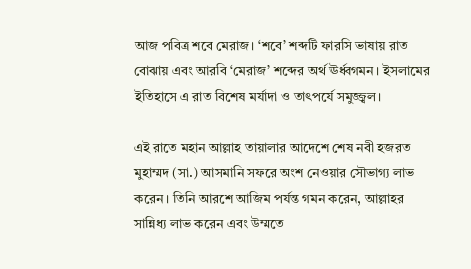আজ পবিত্র শবে মেরাজ। ‘শবে’ শব্দটি ফারসি ভাষায় রাত বোঝায় এবং আরবি ‘মেরাজ’ শব্দের অর্থ ঊর্ধ্বগমন। ইসলামের ইতিহাসে এ রাত বিশেষ মর্যাদা ও তাৎপর্যে সমুজ্জ্বল।

এই রাতে মহান আল্লাহ তায়ালার আদেশে শেষ নবী হজরত মুহাম্মদ (সা.) আসমানি সফরে অংশ নেওয়ার সৌভাগ্য লাভ করেন। তিনি আরশে আজিম পর্যন্ত গমন করেন, আল্লাহর সান্নিধ্য লাভ করেন এবং উম্মতে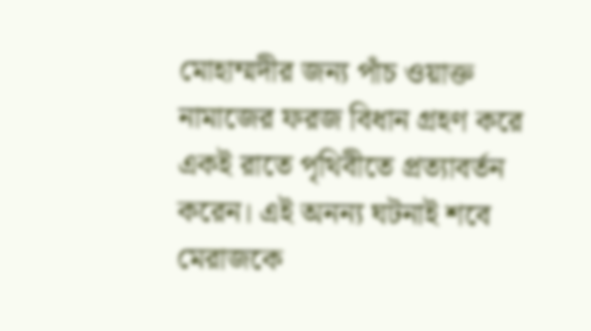মোহাম্মদীর জন্য পাঁচ ওয়াক্ত নামাজের ফরজ বিধান গ্রহণ করে একই রাতে পৃথিবীতে প্রত্যাবর্তন করেন। এই অনন্য ঘটনাই শবে মেরাজকে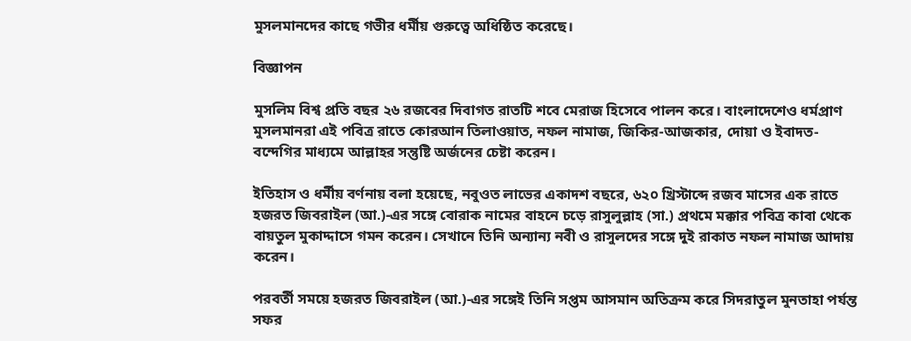মুসলমানদের কাছে গভীর ধর্মীয় গুরুত্বে অধিষ্ঠিত করেছে।

বিজ্ঞাপন

মুসলিম বিশ্ব প্রতি বছর ২৬ রজবের দিবাগত রাতটি শবে মেরাজ হিসেবে পালন করে। বাংলাদেশেও ধর্মপ্রাণ মুসলমানরা এই পবিত্র রাতে কোরআন তিলাওয়াত, নফল নামাজ, জিকির-আজকার, দোয়া ও ইবাদত-বন্দেগির মাধ্যমে আল্লাহর সন্তুষ্টি অর্জনের চেষ্টা করেন।

ইতিহাস ও ধর্মীয় বর্ণনায় বলা হয়েছে, নবুওত লাভের একাদশ বছরে, ৬২০ খ্রিস্টাব্দে রজব মাসের এক রাতে হজরত জিবরাইল (আ.)-এর সঙ্গে বোরাক নামের বাহনে চড়ে রাসুলুল্লাহ (সা.) প্রথমে মক্কার পবিত্র কাবা থেকে বায়তুল মুকাদ্দাসে গমন করেন। সেখানে তিনি অন্যান্য নবী ও রাসুলদের সঙ্গে দুই রাকাত নফল নামাজ আদায় করেন।

পরবর্তী সময়ে হজরত জিবরাইল (আ.)-এর সঙ্গেই তিনি সপ্তম আসমান অতিক্রম করে সিদরাতুল মুনতাহা পর্যন্ত সফর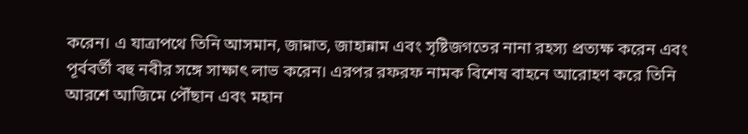করেন। এ যাত্রাপথে তিনি আসমান, জান্নাত, জাহান্নাম এবং সৃষ্টিজগতের নানা রহস্য প্রত্যক্ষ করেন এবং পূর্ববর্তী বহু নবীর সঙ্গে সাক্ষাৎ লাভ করেন। এরপর রফরফ নামক বিশেষ বাহনে আরোহণ করে তিনি আরশে আজিমে পৌঁছান এবং মহান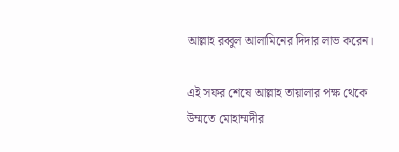আল্লাহ রব্বুল আলামিনের দিদার লাভ করেন।

এই সফর শেষে আল্লাহ তায়ালার পক্ষ থেকে উম্মতে মোহাম্মদীর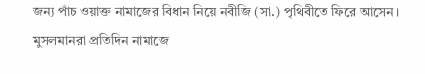জন্য পাঁচ ওয়াক্ত নামাজের বিধান নিয়ে নবীজি (সা.) পৃথিবীতে ফিরে আসেন। মুসলমানরা প্রতিদিন নামাজে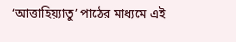‘আত্তাহিয়্যাতু’ পাঠের মাধ্যমে এই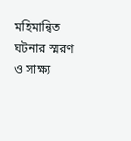মহিমান্বিত ঘটনার স্মরণ ও সাক্ষ্য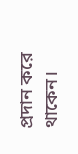প্রদান করে থাকেন।